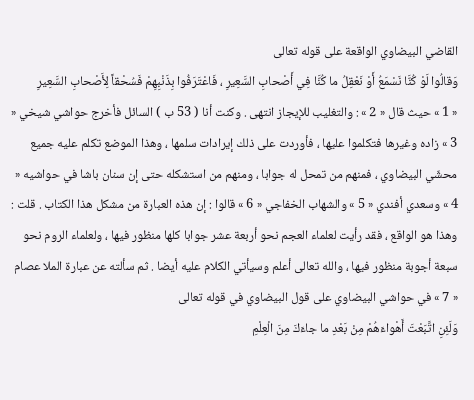القاضي البيضاوي الواقعة على قوله تعالى
وَقالُوا لَوْ كُنَّا نَسْمَعُ أَوْ نَعْقِلُ ما كُنَّا فِي أَصْحابِ السَّعِيرِ ، فَاعْتَرَفُوا بِذَنْبِهِمْ فَسُحْقاً لِأَصْحابِ السَّعِيرِ
« 1 » حيث قال « 2 » : والتغليب للإيجاز انتهى . وكنت أنا ( 53 ب ) السائل فأخرج حواشي شيخي « 3 » زاده وغيرها فتكلموا عليها ، فأوردت على ذلك إيرادات سلمها ، وهذا الموضع تكلم عليه جميع محشّي البيضاوي ، فمنهم من تمحل له جوابا ، ومنهم من استشكله حتى إن سنان باشا في حواشيه « 4 » وسعدي أفندي « 5 » والشهاب الخفاجي « 6 » قالوا : إن هذه العبارة من مشكل هذا الكتاب . قلت : وهذا هو الواقع ، فقد رأيت لعلماء العجم نحو أربعة عشر جوابا كلها منظور فيها ، ولعلماء الروم نحو سبعة أجوبة منظور فيها ، والله تعالى أعلم وسيأتي الكلام عليه أيضا . ثم سألته عن عبارة الملا عصام « 7 » في حواشي البيضاوي على قول البيضاوي في قوله تعالى
وَلَئِنِ اتَّبَعْتَ أَهْواءَهُمْ مِنْ بَعْدِ ما جاءَكَ مِنَ الْعِلْمِ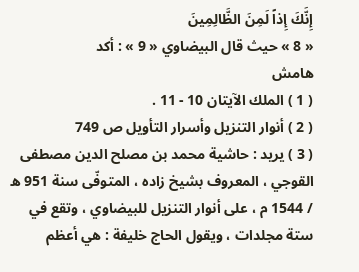إِنَّكَ إِذاً لَمِنَ الظَّالِمِينَ
« 8 » حيث قال البيضاوي « 9 » : أكد
هامش
( 1 ) الملك الآيتان 10 - 11 .
( 2 ) أنوار التنزيل وأسرار التأويل ص 749
( 3 ) يريد : حاشية محمد بن مصلح الدين مصطفى القوجي ، المعروف بشيخ زاده ، المتوفّى سنة 951 ه / 1544 م ، على أنوار التنزيل للبيضاوي ، وتقع في ستة مجلدات ، ويقول الحاج خليفة : هي أعظم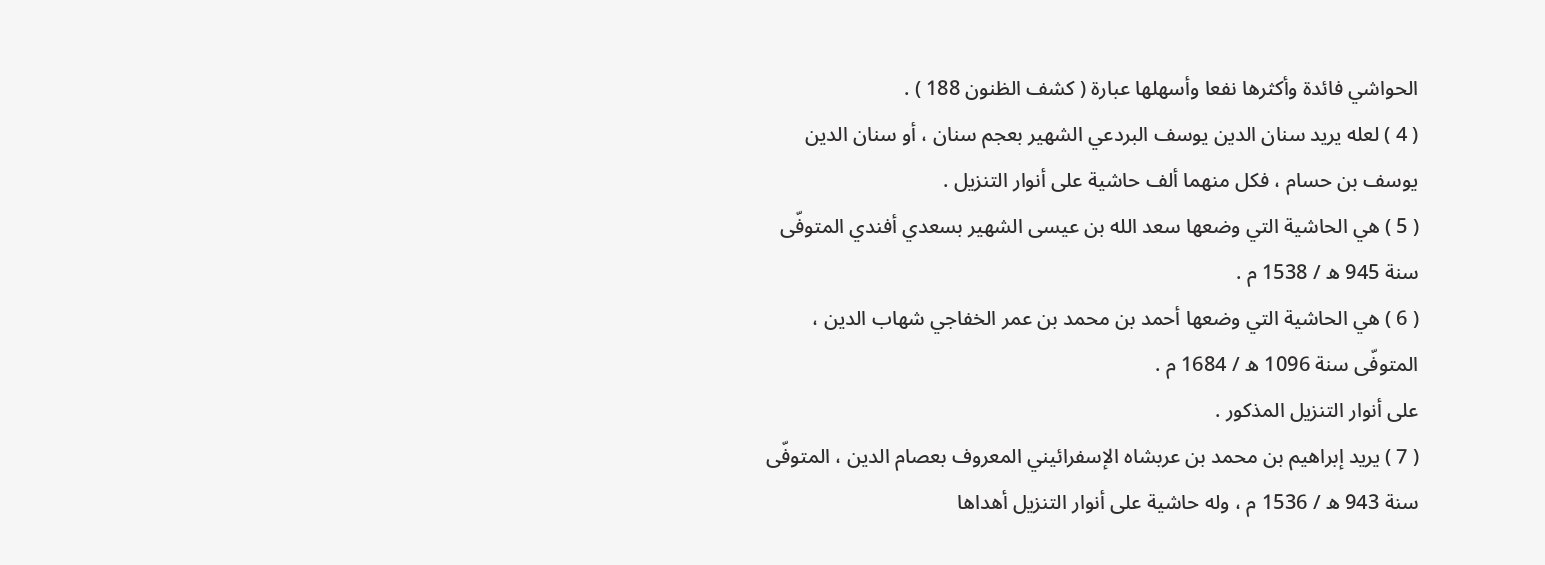الحواشي فائدة وأكثرها نفعا وأسهلها عبارة ( كشف الظنون 188 ) .
( 4 ) لعله يريد سنان الدين يوسف البردعي الشهير بعجم سنان ، أو سنان الدين يوسف بن حسام ، فكل منهما ألف حاشية على أنوار التنزيل .
( 5 ) هي الحاشية التي وضعها سعد الله بن عيسى الشهير بسعدي أفندي المتوفّى سنة 945 ه / 1538 م .
( 6 ) هي الحاشية التي وضعها أحمد بن محمد بن عمر الخفاجي شهاب الدين ، المتوفّى سنة 1096 ه / 1684 م .
على أنوار التنزيل المذكور .
( 7 ) يريد إبراهيم بن محمد بن عربشاه الإسفرائيني المعروف بعصام الدين ، المتوفّى سنة 943 ه / 1536 م ، وله حاشية على أنوار التنزيل أهداها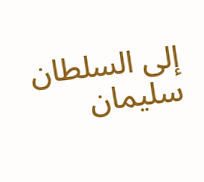إلى السلطان سليمان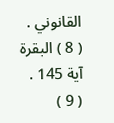القانوني .
( 8 ) البقرة آية 145 .
( 9 )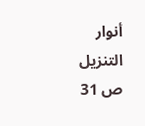أنوار التنزيل ص 31